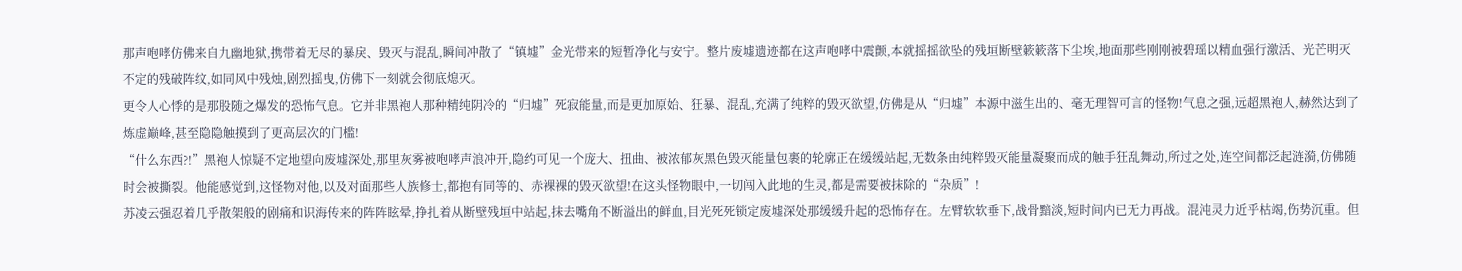那声咆哮仿佛来自九幽地狱,携带着无尽的暴戾、毁灭与混乱,瞬间冲散了“镇墟”金光带来的短暂净化与安宁。整片废墟遗迹都在这声咆哮中震颤,本就摇摇欲坠的残垣断壁簌簌落下尘埃,地面那些刚刚被碧瑶以精血强行激活、光芒明灭不定的残破阵纹,如同风中残烛,剧烈摇曳,仿佛下一刻就会彻底熄灭。
更令人心悸的是那股随之爆发的恐怖气息。它并非黑袍人那种精纯阴冷的“归墟”死寂能量,而是更加原始、狂暴、混乱,充满了纯粹的毁灭欲望,仿佛是从“归墟”本源中滋生出的、毫无理智可言的怪物!气息之强,远超黑袍人,赫然达到了炼虚巅峰,甚至隐隐触摸到了更高层次的门槛!
“什么东西?!”黑袍人惊疑不定地望向废墟深处,那里灰雾被咆哮声浪冲开,隐约可见一个庞大、扭曲、被浓郁灰黑色毁灭能量包裹的轮廓正在缓缓站起,无数条由纯粹毁灭能量凝聚而成的触手狂乱舞动,所过之处,连空间都泛起涟漪,仿佛随时会被撕裂。他能感觉到,这怪物对他,以及对面那些人族修士,都抱有同等的、赤裸裸的毁灭欲望!在这头怪物眼中,一切闯入此地的生灵,都是需要被抹除的“杂质”!
苏凌云强忍着几乎散架般的剧痛和识海传来的阵阵眩晕,挣扎着从断壁残垣中站起,抹去嘴角不断溢出的鲜血,目光死死锁定废墟深处那缓缓升起的恐怖存在。左臂软软垂下,战骨黯淡,短时间内已无力再战。混沌灵力近乎枯竭,伤势沉重。但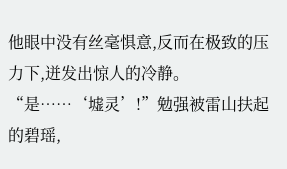他眼中没有丝毫惧意,反而在极致的压力下,迸发出惊人的冷静。
“是……‘墟灵’!”勉强被雷山扶起的碧瑶,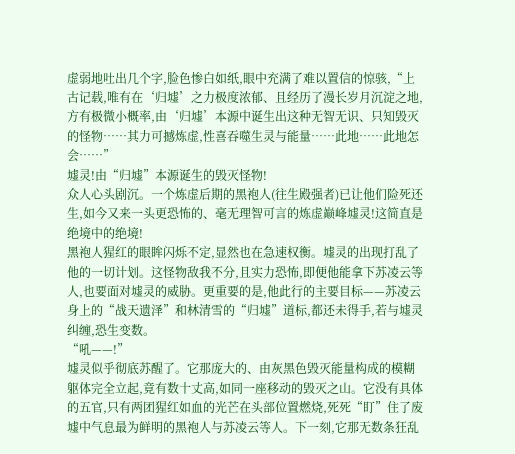虚弱地吐出几个字,脸色惨白如纸,眼中充满了难以置信的惊骇,“上古记载,唯有在‘归墟’之力极度浓郁、且经历了漫长岁月沉淀之地,方有极微小概率,由‘归墟’本源中诞生出这种无智无识、只知毁灭的怪物……其力可撼炼虚,性喜吞噬生灵与能量……此地……此地怎会……”
墟灵!由“归墟”本源诞生的毁灭怪物!
众人心头剧沉。一个炼虚后期的黑袍人(往生殿强者)已让他们险死还生,如今又来一头更恐怖的、毫无理智可言的炼虚巅峰墟灵!这简直是绝境中的绝境!
黑袍人猩红的眼眸闪烁不定,显然也在急速权衡。墟灵的出现打乱了他的一切计划。这怪物敌我不分,且实力恐怖,即便他能拿下苏凌云等人,也要面对墟灵的威胁。更重要的是,他此行的主要目标——苏凌云身上的“战天遗泽”和林清雪的“归墟”道标,都还未得手,若与墟灵纠缠,恐生变数。
“吼——!”
墟灵似乎彻底苏醒了。它那庞大的、由灰黑色毁灭能量构成的模糊躯体完全立起,竟有数十丈高,如同一座移动的毁灭之山。它没有具体的五官,只有两团猩红如血的光芒在头部位置燃烧,死死“盯”住了废墟中气息最为鲜明的黑袍人与苏凌云等人。下一刻,它那无数条狂乱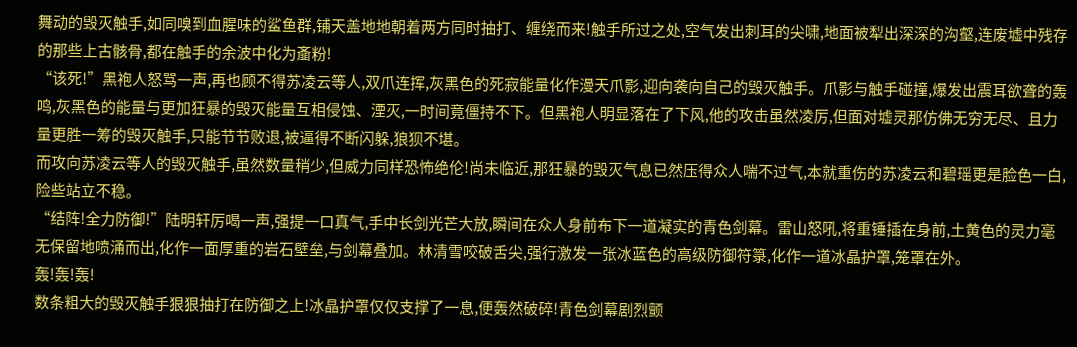舞动的毁灭触手,如同嗅到血腥味的鲨鱼群,铺天盖地地朝着两方同时抽打、缠绕而来!触手所过之处,空气发出刺耳的尖啸,地面被犁出深深的沟壑,连废墟中残存的那些上古骸骨,都在触手的余波中化为齑粉!
“该死!”黑袍人怒骂一声,再也顾不得苏凌云等人,双爪连挥,灰黑色的死寂能量化作漫天爪影,迎向袭向自己的毁灭触手。爪影与触手碰撞,爆发出震耳欲聋的轰鸣,灰黑色的能量与更加狂暴的毁灭能量互相侵蚀、湮灭,一时间竟僵持不下。但黑袍人明显落在了下风,他的攻击虽然凌厉,但面对墟灵那仿佛无穷无尽、且力量更胜一筹的毁灭触手,只能节节败退,被逼得不断闪躲,狼狈不堪。
而攻向苏凌云等人的毁灭触手,虽然数量稍少,但威力同样恐怖绝伦!尚未临近,那狂暴的毁灭气息已然压得众人喘不过气,本就重伤的苏凌云和碧瑶更是脸色一白,险些站立不稳。
“结阵!全力防御!”陆明轩厉喝一声,强提一口真气,手中长剑光芒大放,瞬间在众人身前布下一道凝实的青色剑幕。雷山怒吼,将重锤插在身前,土黄色的灵力毫无保留地喷涌而出,化作一面厚重的岩石壁垒,与剑幕叠加。林清雪咬破舌尖,强行激发一张冰蓝色的高级防御符箓,化作一道冰晶护罩,笼罩在外。
轰!轰!轰!
数条粗大的毁灭触手狠狠抽打在防御之上!冰晶护罩仅仅支撑了一息,便轰然破碎!青色剑幕剧烈颤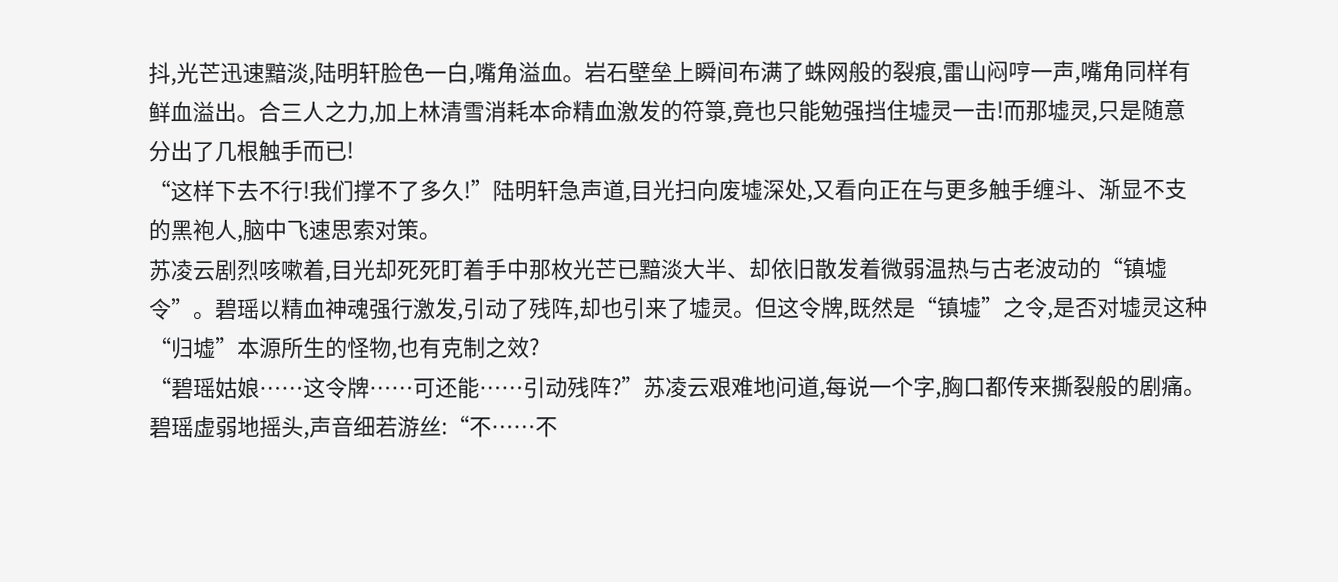抖,光芒迅速黯淡,陆明轩脸色一白,嘴角溢血。岩石壁垒上瞬间布满了蛛网般的裂痕,雷山闷哼一声,嘴角同样有鲜血溢出。合三人之力,加上林清雪消耗本命精血激发的符箓,竟也只能勉强挡住墟灵一击!而那墟灵,只是随意分出了几根触手而已!
“这样下去不行!我们撑不了多久!”陆明轩急声道,目光扫向废墟深处,又看向正在与更多触手缠斗、渐显不支的黑袍人,脑中飞速思索对策。
苏凌云剧烈咳嗽着,目光却死死盯着手中那枚光芒已黯淡大半、却依旧散发着微弱温热与古老波动的“镇墟令”。碧瑶以精血神魂强行激发,引动了残阵,却也引来了墟灵。但这令牌,既然是“镇墟”之令,是否对墟灵这种“归墟”本源所生的怪物,也有克制之效?
“碧瑶姑娘……这令牌……可还能……引动残阵?”苏凌云艰难地问道,每说一个字,胸口都传来撕裂般的剧痛。
碧瑶虚弱地摇头,声音细若游丝:“不……不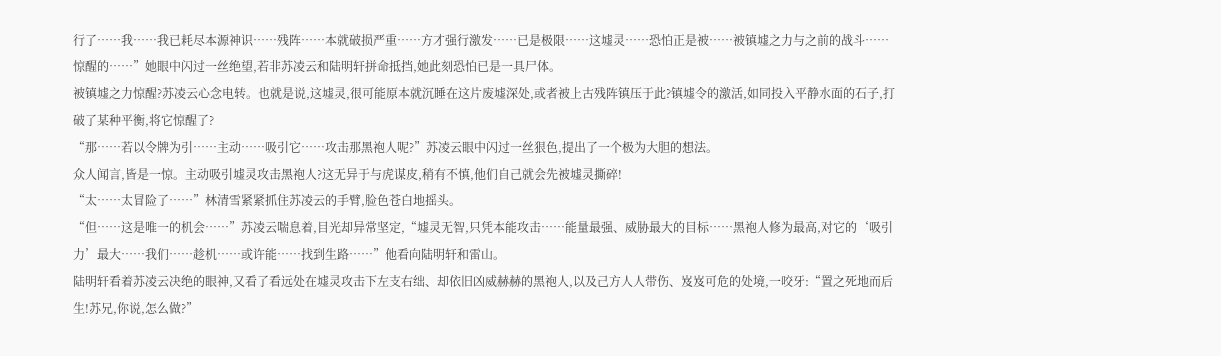行了……我……我已耗尽本源神识……残阵……本就破损严重……方才强行激发……已是极限……这墟灵……恐怕正是被……被镇墟之力与之前的战斗……惊醒的……”她眼中闪过一丝绝望,若非苏凌云和陆明轩拼命抵挡,她此刻恐怕已是一具尸体。
被镇墟之力惊醒?苏凌云心念电转。也就是说,这墟灵,很可能原本就沉睡在这片废墟深处,或者被上古残阵镇压于此?镇墟令的激活,如同投入平静水面的石子,打破了某种平衡,将它惊醒了?
“那……若以令牌为引……主动……吸引它……攻击那黑袍人呢?”苏凌云眼中闪过一丝狠色,提出了一个极为大胆的想法。
众人闻言,皆是一惊。主动吸引墟灵攻击黑袍人?这无异于与虎谋皮,稍有不慎,他们自己就会先被墟灵撕碎!
“太……太冒险了……”林清雪紧紧抓住苏凌云的手臂,脸色苍白地摇头。
“但……这是唯一的机会……”苏凌云喘息着,目光却异常坚定,“墟灵无智,只凭本能攻击……能量最强、威胁最大的目标……黑袍人修为最高,对它的‘吸引力’最大……我们……趁机……或许能……找到生路……”他看向陆明轩和雷山。
陆明轩看着苏凌云决绝的眼神,又看了看远处在墟灵攻击下左支右绌、却依旧凶威赫赫的黑袍人,以及己方人人带伤、岌岌可危的处境,一咬牙:“置之死地而后生!苏兄,你说,怎么做?”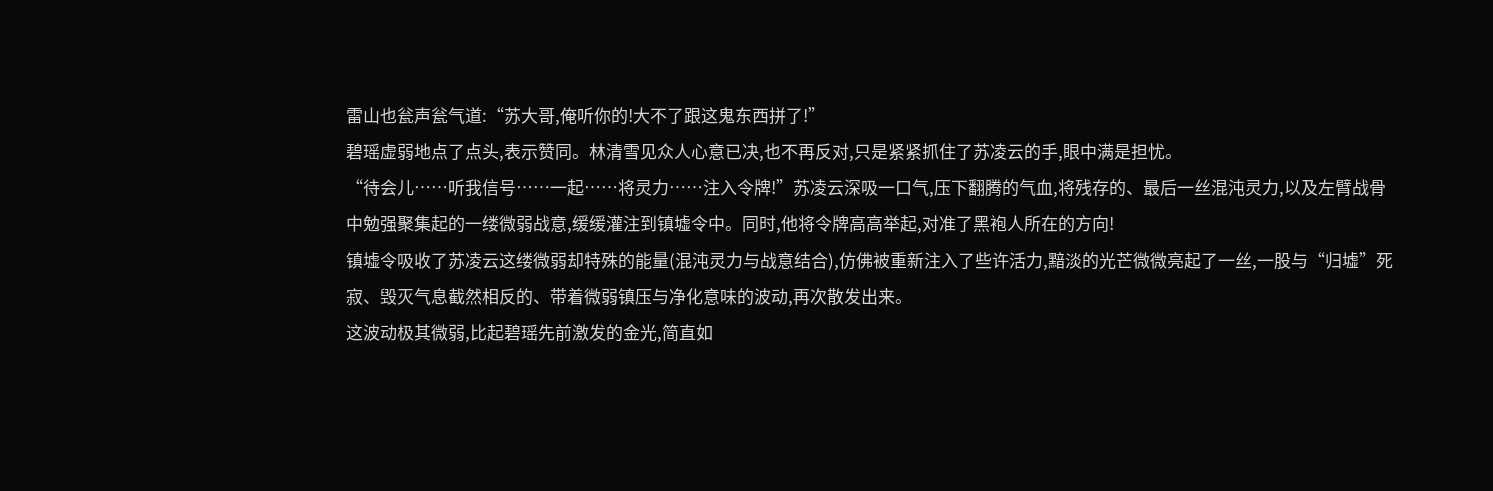雷山也瓮声瓮气道:“苏大哥,俺听你的!大不了跟这鬼东西拼了!”
碧瑶虚弱地点了点头,表示赞同。林清雪见众人心意已决,也不再反对,只是紧紧抓住了苏凌云的手,眼中满是担忧。
“待会儿……听我信号……一起……将灵力……注入令牌!”苏凌云深吸一口气,压下翻腾的气血,将残存的、最后一丝混沌灵力,以及左臂战骨中勉强聚集起的一缕微弱战意,缓缓灌注到镇墟令中。同时,他将令牌高高举起,对准了黑袍人所在的方向!
镇墟令吸收了苏凌云这缕微弱却特殊的能量(混沌灵力与战意结合),仿佛被重新注入了些许活力,黯淡的光芒微微亮起了一丝,一股与“归墟”死寂、毁灭气息截然相反的、带着微弱镇压与净化意味的波动,再次散发出来。
这波动极其微弱,比起碧瑶先前激发的金光,简直如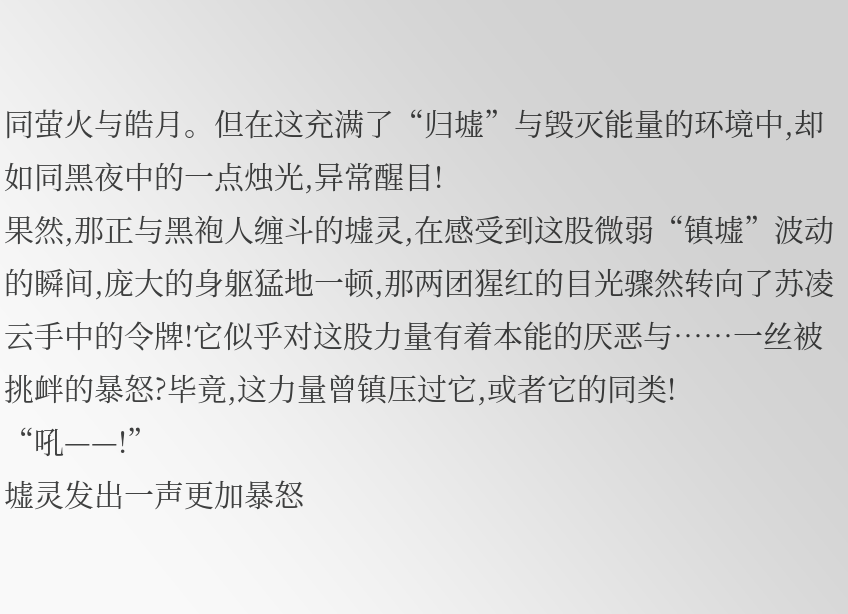同萤火与皓月。但在这充满了“归墟”与毁灭能量的环境中,却如同黑夜中的一点烛光,异常醒目!
果然,那正与黑袍人缠斗的墟灵,在感受到这股微弱“镇墟”波动的瞬间,庞大的身躯猛地一顿,那两团猩红的目光骤然转向了苏凌云手中的令牌!它似乎对这股力量有着本能的厌恶与……一丝被挑衅的暴怒?毕竟,这力量曾镇压过它,或者它的同类!
“吼——!”
墟灵发出一声更加暴怒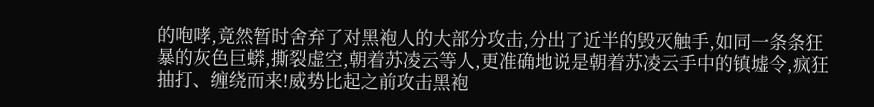的咆哮,竟然暂时舍弃了对黑袍人的大部分攻击,分出了近半的毁灭触手,如同一条条狂暴的灰色巨蟒,撕裂虚空,朝着苏凌云等人,更准确地说是朝着苏凌云手中的镇墟令,疯狂抽打、缠绕而来!威势比起之前攻击黑袍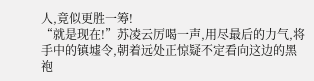人,竟似更胜一筹!
“就是现在!”苏凌云厉喝一声,用尽最后的力气,将手中的镇墟令,朝着远处正惊疑不定看向这边的黑袍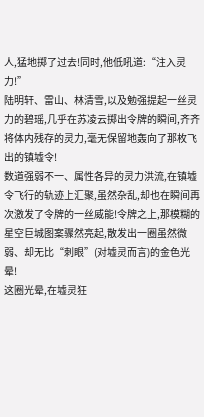人,猛地掷了过去!同时,他低吼道:“注入灵力!”
陆明轩、雷山、林清雪,以及勉强提起一丝灵力的碧瑶,几乎在苏凌云掷出令牌的瞬间,齐齐将体内残存的灵力,毫无保留地轰向了那枚飞出的镇墟令!
数道强弱不一、属性各异的灵力洪流,在镇墟令飞行的轨迹上汇聚,虽然杂乱,却也在瞬间再次激发了令牌的一丝威能!令牌之上,那模糊的星空巨城图案骤然亮起,散发出一圈虽然微弱、却无比“刺眼”(对墟灵而言)的金色光晕!
这圈光晕,在墟灵狂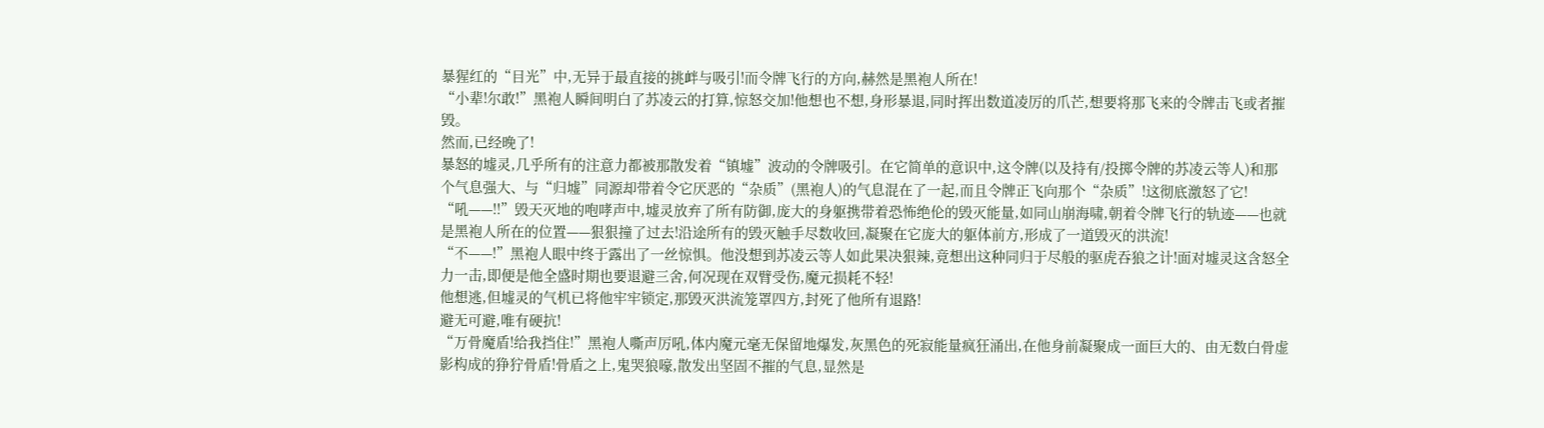暴猩红的“目光”中,无异于最直接的挑衅与吸引!而令牌飞行的方向,赫然是黑袍人所在!
“小辈!尔敢!”黑袍人瞬间明白了苏凌云的打算,惊怒交加!他想也不想,身形暴退,同时挥出数道凌厉的爪芒,想要将那飞来的令牌击飞或者摧毁。
然而,已经晚了!
暴怒的墟灵,几乎所有的注意力都被那散发着“镇墟”波动的令牌吸引。在它简单的意识中,这令牌(以及持有/投掷令牌的苏凌云等人)和那个气息强大、与“归墟”同源却带着令它厌恶的“杂质”(黑袍人)的气息混在了一起,而且令牌正飞向那个“杂质”!这彻底激怒了它!
“吼——!!”毁天灭地的咆哮声中,墟灵放弃了所有防御,庞大的身躯携带着恐怖绝伦的毁灭能量,如同山崩海啸,朝着令牌飞行的轨迹——也就是黑袍人所在的位置——狠狠撞了过去!沿途所有的毁灭触手尽数收回,凝聚在它庞大的躯体前方,形成了一道毁灭的洪流!
“不——!”黑袍人眼中终于露出了一丝惊惧。他没想到苏凌云等人如此果决狠辣,竟想出这种同归于尽般的驱虎吞狼之计!面对墟灵这含怒全力一击,即便是他全盛时期也要退避三舍,何况现在双臂受伤,魔元损耗不轻!
他想逃,但墟灵的气机已将他牢牢锁定,那毁灭洪流笼罩四方,封死了他所有退路!
避无可避,唯有硬抗!
“万骨魔盾!给我挡住!”黑袍人嘶声厉吼,体内魔元毫无保留地爆发,灰黑色的死寂能量疯狂涌出,在他身前凝聚成一面巨大的、由无数白骨虚影构成的狰狞骨盾!骨盾之上,鬼哭狼嚎,散发出坚固不摧的气息,显然是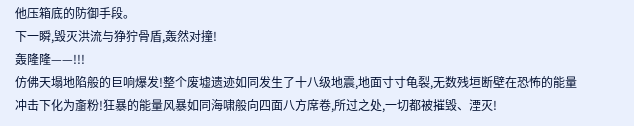他压箱底的防御手段。
下一瞬,毁灭洪流与狰狞骨盾,轰然对撞!
轰隆隆——!!!
仿佛天塌地陷般的巨响爆发!整个废墟遗迹如同发生了十八级地震,地面寸寸龟裂,无数残垣断壁在恐怖的能量冲击下化为齑粉!狂暴的能量风暴如同海啸般向四面八方席卷,所过之处,一切都被摧毁、湮灭!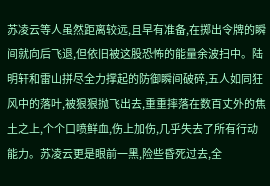苏凌云等人虽然距离较远,且早有准备,在掷出令牌的瞬间就向后飞退,但依旧被这股恐怖的能量余波扫中。陆明轩和雷山拼尽全力撑起的防御瞬间破碎,五人如同狂风中的落叶,被狠狠抛飞出去,重重摔落在数百丈外的焦土之上,个个口喷鲜血,伤上加伤,几乎失去了所有行动能力。苏凌云更是眼前一黑,险些昏死过去,全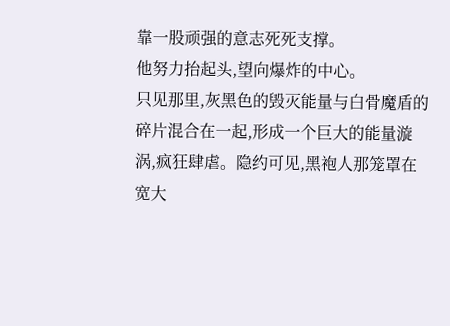靠一股顽强的意志死死支撑。
他努力抬起头,望向爆炸的中心。
只见那里,灰黑色的毁灭能量与白骨魔盾的碎片混合在一起,形成一个巨大的能量漩涡,疯狂肆虐。隐约可见,黑袍人那笼罩在宽大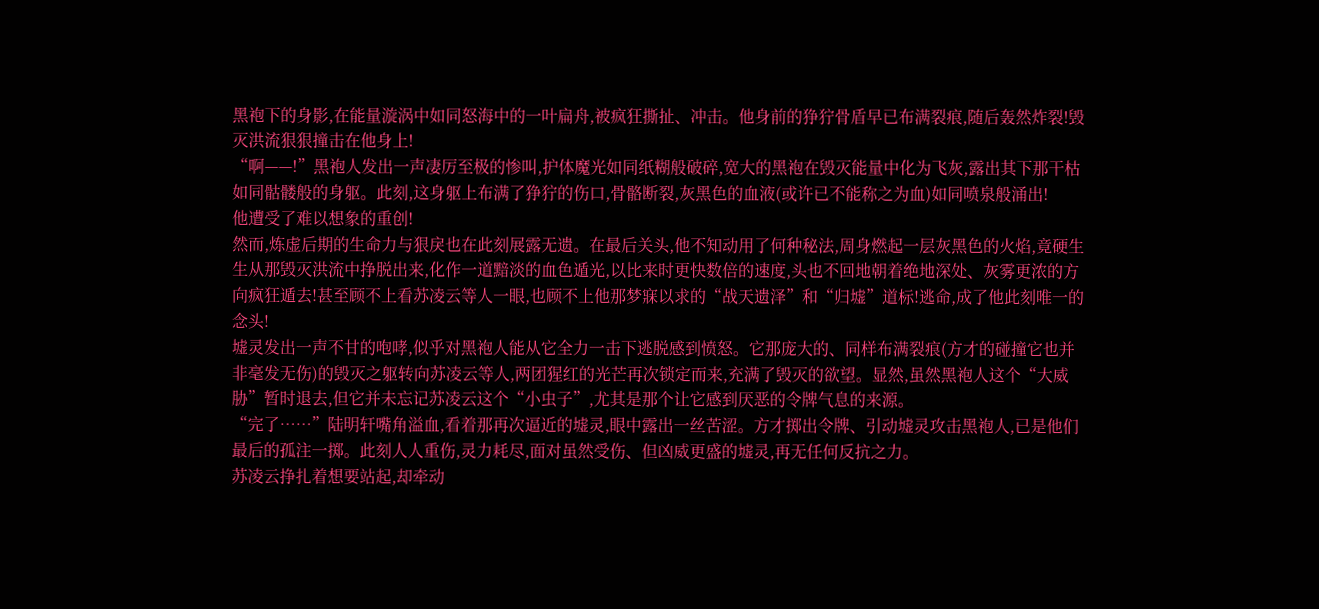黑袍下的身影,在能量漩涡中如同怒海中的一叶扁舟,被疯狂撕扯、冲击。他身前的狰狞骨盾早已布满裂痕,随后轰然炸裂!毁灭洪流狠狠撞击在他身上!
“啊——!”黑袍人发出一声凄厉至极的惨叫,护体魔光如同纸糊般破碎,宽大的黑袍在毁灭能量中化为飞灰,露出其下那干枯如同骷髅般的身躯。此刻,这身躯上布满了狰狞的伤口,骨骼断裂,灰黑色的血液(或许已不能称之为血)如同喷泉般涌出!
他遭受了难以想象的重创!
然而,炼虚后期的生命力与狠戾也在此刻展露无遗。在最后关头,他不知动用了何种秘法,周身燃起一层灰黑色的火焰,竟硬生生从那毁灭洪流中挣脱出来,化作一道黯淡的血色遁光,以比来时更快数倍的速度,头也不回地朝着绝地深处、灰雾更浓的方向疯狂遁去!甚至顾不上看苏凌云等人一眼,也顾不上他那梦寐以求的“战天遗泽”和“归墟”道标!逃命,成了他此刻唯一的念头!
墟灵发出一声不甘的咆哮,似乎对黑袍人能从它全力一击下逃脱感到愤怒。它那庞大的、同样布满裂痕(方才的碰撞它也并非毫发无伤)的毁灭之躯转向苏凌云等人,两团猩红的光芒再次锁定而来,充满了毁灭的欲望。显然,虽然黑袍人这个“大威胁”暂时退去,但它并未忘记苏凌云这个“小虫子”,尤其是那个让它感到厌恶的令牌气息的来源。
“完了……”陆明轩嘴角溢血,看着那再次逼近的墟灵,眼中露出一丝苦涩。方才掷出令牌、引动墟灵攻击黑袍人,已是他们最后的孤注一掷。此刻人人重伤,灵力耗尽,面对虽然受伤、但凶威更盛的墟灵,再无任何反抗之力。
苏凌云挣扎着想要站起,却牵动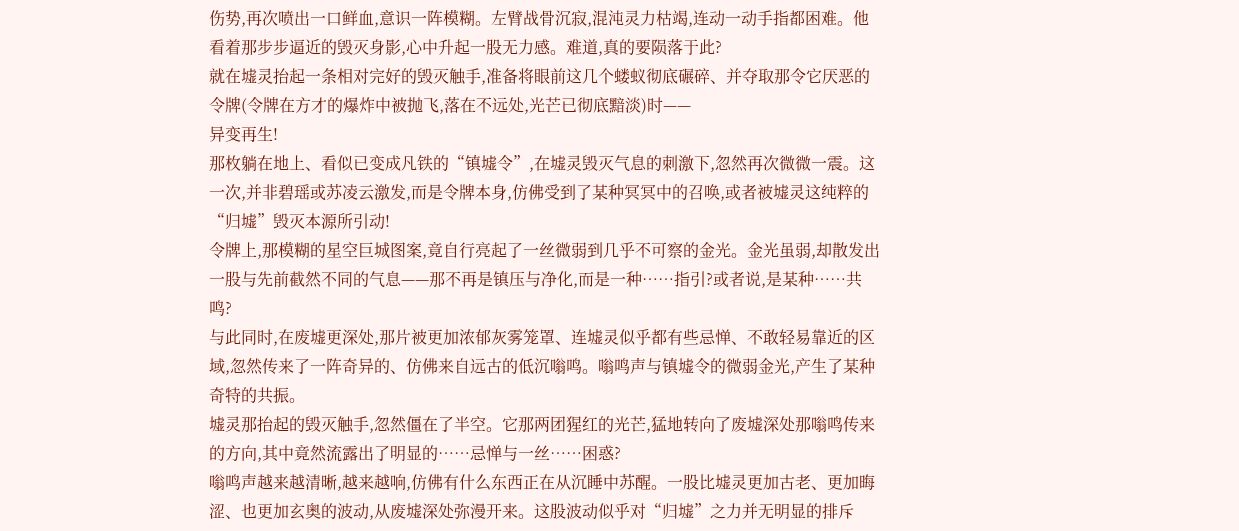伤势,再次喷出一口鲜血,意识一阵模糊。左臂战骨沉寂,混沌灵力枯竭,连动一动手指都困难。他看着那步步逼近的毁灭身影,心中升起一股无力感。难道,真的要陨落于此?
就在墟灵抬起一条相对完好的毁灭触手,准备将眼前这几个蝼蚁彻底碾碎、并夺取那令它厌恶的令牌(令牌在方才的爆炸中被抛飞,落在不远处,光芒已彻底黯淡)时——
异变再生!
那枚躺在地上、看似已变成凡铁的“镇墟令”,在墟灵毁灭气息的刺激下,忽然再次微微一震。这一次,并非碧瑶或苏凌云激发,而是令牌本身,仿佛受到了某种冥冥中的召唤,或者被墟灵这纯粹的“归墟”毁灭本源所引动!
令牌上,那模糊的星空巨城图案,竟自行亮起了一丝微弱到几乎不可察的金光。金光虽弱,却散发出一股与先前截然不同的气息——那不再是镇压与净化,而是一种……指引?或者说,是某种……共鸣?
与此同时,在废墟更深处,那片被更加浓郁灰雾笼罩、连墟灵似乎都有些忌惮、不敢轻易靠近的区域,忽然传来了一阵奇异的、仿佛来自远古的低沉嗡鸣。嗡鸣声与镇墟令的微弱金光,产生了某种奇特的共振。
墟灵那抬起的毁灭触手,忽然僵在了半空。它那两团猩红的光芒,猛地转向了废墟深处那嗡鸣传来的方向,其中竟然流露出了明显的……忌惮与一丝……困惑?
嗡鸣声越来越清晰,越来越响,仿佛有什么东西正在从沉睡中苏醒。一股比墟灵更加古老、更加晦涩、也更加玄奥的波动,从废墟深处弥漫开来。这股波动似乎对“归墟”之力并无明显的排斥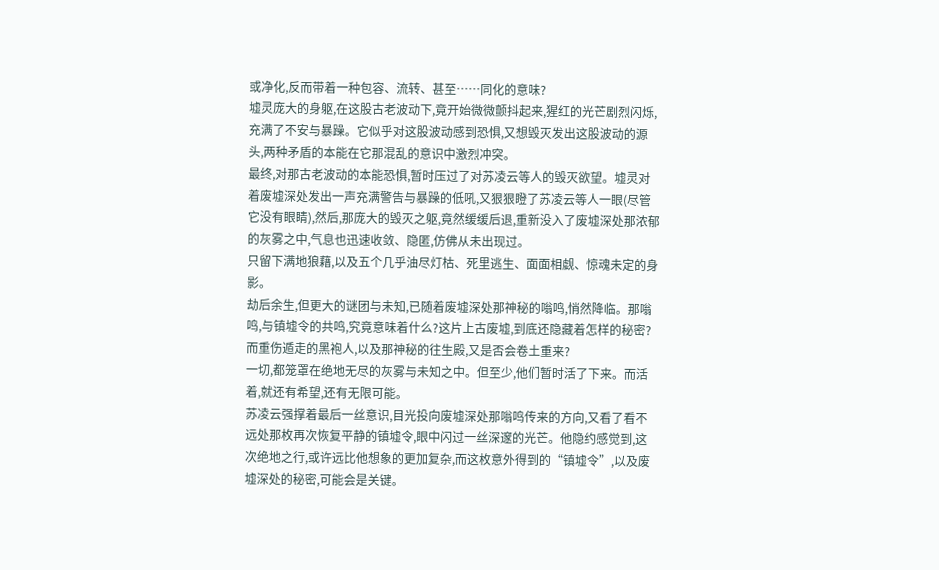或净化,反而带着一种包容、流转、甚至……同化的意味?
墟灵庞大的身躯,在这股古老波动下,竟开始微微颤抖起来,猩红的光芒剧烈闪烁,充满了不安与暴躁。它似乎对这股波动感到恐惧,又想毁灭发出这股波动的源头,两种矛盾的本能在它那混乱的意识中激烈冲突。
最终,对那古老波动的本能恐惧,暂时压过了对苏凌云等人的毁灭欲望。墟灵对着废墟深处发出一声充满警告与暴躁的低吼,又狠狠瞪了苏凌云等人一眼(尽管它没有眼睛),然后,那庞大的毁灭之躯,竟然缓缓后退,重新没入了废墟深处那浓郁的灰雾之中,气息也迅速收敛、隐匿,仿佛从未出现过。
只留下满地狼藉,以及五个几乎油尽灯枯、死里逃生、面面相觑、惊魂未定的身影。
劫后余生,但更大的谜团与未知,已随着废墟深处那神秘的嗡鸣,悄然降临。那嗡鸣,与镇墟令的共鸣,究竟意味着什么?这片上古废墟,到底还隐藏着怎样的秘密?而重伤遁走的黑袍人,以及那神秘的往生殿,又是否会卷土重来?
一切,都笼罩在绝地无尽的灰雾与未知之中。但至少,他们暂时活了下来。而活着,就还有希望,还有无限可能。
苏凌云强撑着最后一丝意识,目光投向废墟深处那嗡鸣传来的方向,又看了看不远处那枚再次恢复平静的镇墟令,眼中闪过一丝深邃的光芒。他隐约感觉到,这次绝地之行,或许远比他想象的更加复杂,而这枚意外得到的“镇墟令”,以及废墟深处的秘密,可能会是关键。